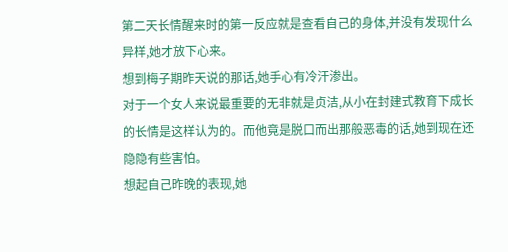第二天长情醒来时的第一反应就是查看自己的身体,并没有发现什么异样,她才放下心来。
想到梅子期昨天说的那话,她手心有冷汗渗出。
对于一个女人来说最重要的无非就是贞洁,从小在封建式教育下成长的长情是这样认为的。而他竟是脱口而出那般恶毒的话,她到现在还隐隐有些害怕。
想起自己昨晚的表现,她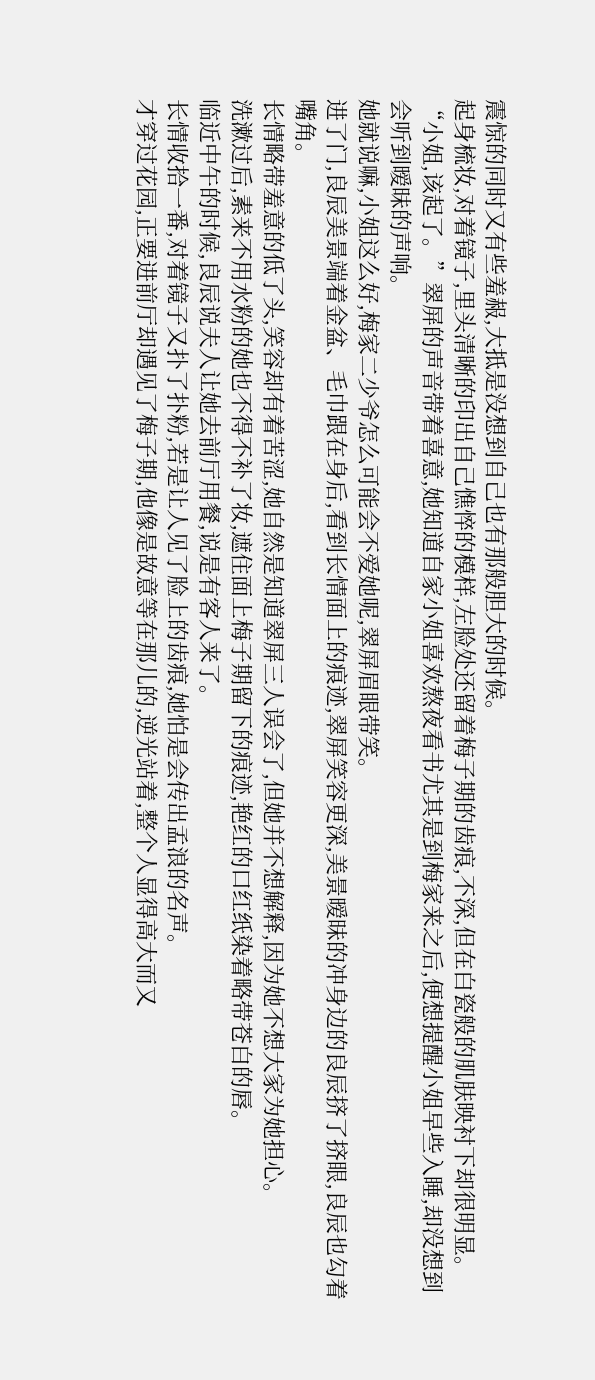震惊的同时又有些羞赧,大抵是没想到自己也有那般胆大的时候。
起身梳妆,对着镜子,里头清晰的印出自己憔悴的模样,左脸处还留着梅子期的齿痕,不深,但在白瓷般的肌肤映衬下却很明显。
“小姐,该起了。”翠屏的声音带着喜意,她知道自家小姐喜欢熬夜看书尤其是到梅家来之后,便想提醒小姐早些入睡,却没想到会听到暧昧的声响。
她就说嘛,小姐这么好,梅家二少爷怎么可能会不爱她呢,翠屏眉眼带笑。
进了门,良辰美景端着金盆、毛巾跟在身后,看到长情面上的痕迹,翠屏笑容更深,美景暧昧的冲身边的良辰挤了挤眼,良辰也勾着嘴角。
长情略带羞意的低了头,笑容却有着苦涩,她自然是知道翠屏三人误会了,但她并不想解释,因为她不想大家为她担心。
洗漱过后,素来不用水粉的她也不得不补了妆,遮住面上梅子期留下的痕迹,艳红的口红纸染着略带苍白的唇。
临近中午的时候,良辰说夫人让她去前厅用餐,说是有客人来了。
长情收拾一番,对着镜子又扑了扑粉,若是让人见了脸上的齿痕,她怕是会传出孟浪的名声。
才穿过花园,正要进前厅却遇见了梅子期,他像是故意等在那儿的,逆光站着,整个人显得高大而又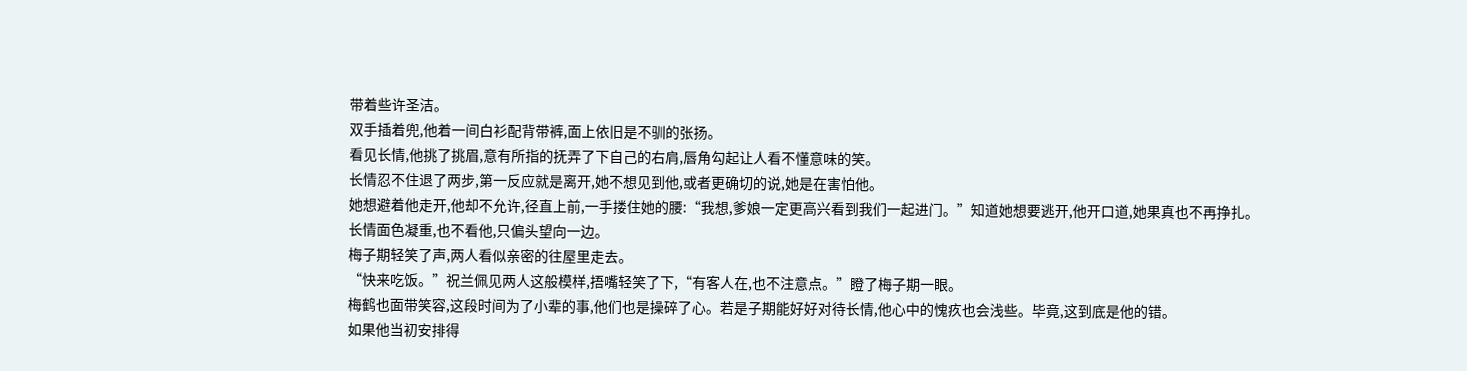带着些许圣洁。
双手插着兜,他着一间白衫配背带裤,面上依旧是不驯的张扬。
看见长情,他挑了挑眉,意有所指的抚弄了下自己的右肩,唇角勾起让人看不懂意味的笑。
长情忍不住退了两步,第一反应就是离开,她不想见到他,或者更确切的说,她是在害怕他。
她想避着他走开,他却不允许,径直上前,一手搂住她的腰:“我想,爹娘一定更高兴看到我们一起进门。”知道她想要逃开,他开口道,她果真也不再挣扎。
长情面色凝重,也不看他,只偏头望向一边。
梅子期轻笑了声,两人看似亲密的往屋里走去。
“快来吃饭。”祝兰佩见两人这般模样,捂嘴轻笑了下,“有客人在,也不注意点。”瞪了梅子期一眼。
梅鹤也面带笑容,这段时间为了小辈的事,他们也是操碎了心。若是子期能好好对待长情,他心中的愧疚也会浅些。毕竟,这到底是他的错。
如果他当初安排得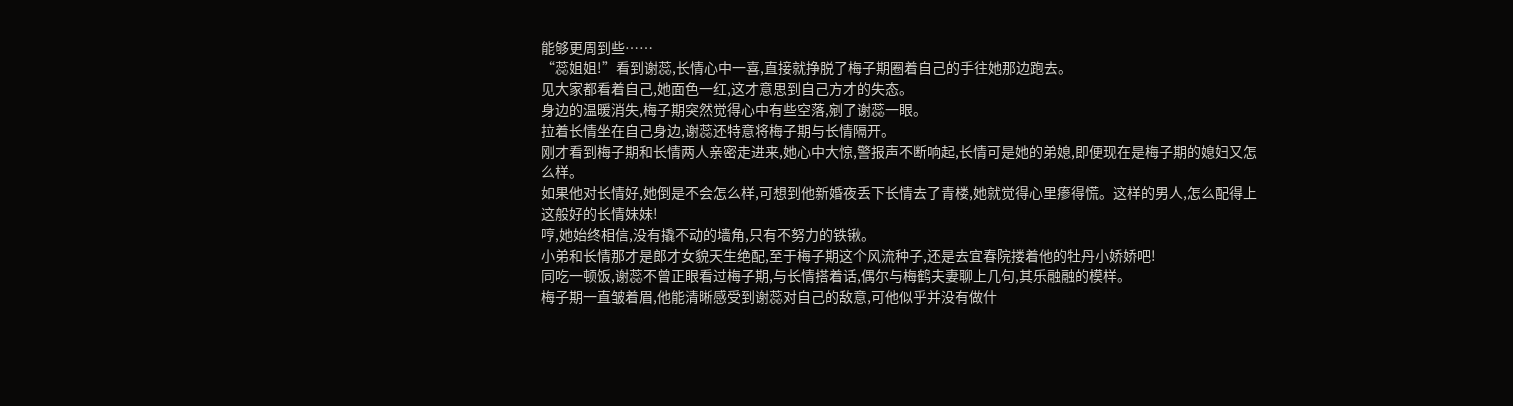能够更周到些……
“蕊姐姐!”看到谢蕊,长情心中一喜,直接就挣脱了梅子期圈着自己的手往她那边跑去。
见大家都看着自己,她面色一红,这才意思到自己方才的失态。
身边的温暖消失,梅子期突然觉得心中有些空落,剜了谢蕊一眼。
拉着长情坐在自己身边,谢蕊还特意将梅子期与长情隔开。
刚才看到梅子期和长情两人亲密走进来,她心中大惊,警报声不断响起,长情可是她的弟媳,即便现在是梅子期的媳妇又怎么样。
如果他对长情好,她倒是不会怎么样,可想到他新婚夜丢下长情去了青楼,她就觉得心里瘆得慌。这样的男人,怎么配得上这般好的长情妹妹!
哼,她始终相信,没有撬不动的墙角,只有不努力的铁锹。
小弟和长情那才是郎才女貌天生绝配,至于梅子期这个风流种子,还是去宜春院搂着他的牡丹小娇娇吧!
同吃一顿饭,谢蕊不曾正眼看过梅子期,与长情搭着话,偶尔与梅鹤夫妻聊上几句,其乐融融的模样。
梅子期一直皱着眉,他能清晰感受到谢蕊对自己的敌意,可他似乎并没有做什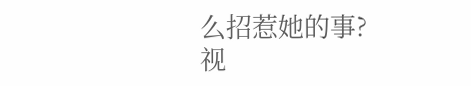么招惹她的事?
视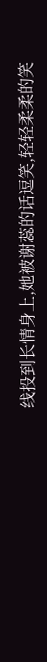线投到长情身上,她被谢蕊的话逗笑,轻轻柔柔的笑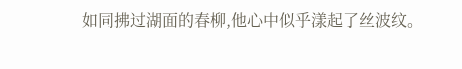如同拂过湖面的春柳,他心中似乎漾起了丝波纹。